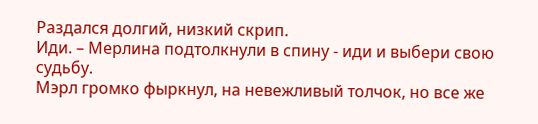Раздался долгий, низкий скрип.
Иди. – Мерлина подтолкнули в спину - иди и выбери свою судьбу.
Мэрл громко фыркнул, на невежливый толчок, но все же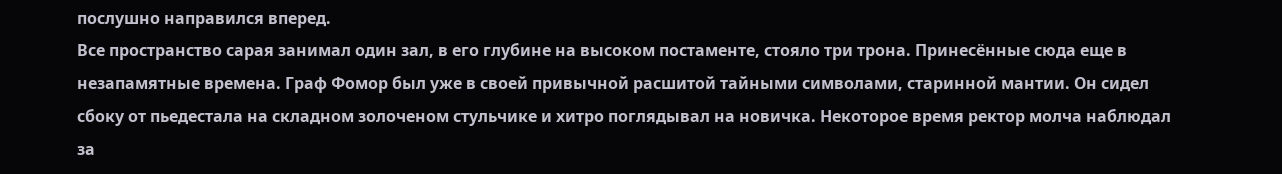послушно направился вперед.
Все пространство сарая занимал один зал, в его глубине на высоком постаменте, стояло три трона. Принесённые сюда еще в незапамятные времена. Граф Фомор был уже в своей привычной расшитой тайными символами, старинной мантии. Он сидел сбоку от пьедестала на складном золоченом стульчике и хитро поглядывал на новичка. Некоторое время ректор молча наблюдал за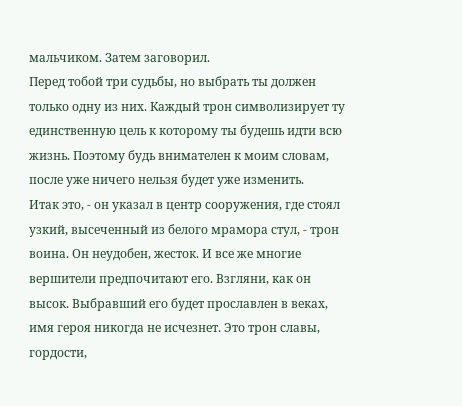мальчиком. Затем заговорил.
Перед тобой три судьбы, но выбрать ты должен только одну из них. Каждый трон символизирует ту единственную цель к которому ты будешь идти всю жизнь. Поэтому будь внимателен к моим словам, после уже ничего нельзя будет уже изменить.
Итак это, - он указал в центр сооружения, где стоял узкий, высеченный из белого мрамора стул, - трон воина. Он неудобен, жесток. И все же многие вершители предпочитают его. Взгляни, как он высок. Выбравший его будет прославлен в веках, имя героя никогда не исчезнет. Это трон славы, гордости,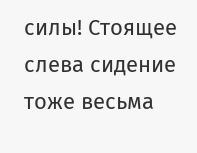силы! Стоящее слева сидение тоже весьма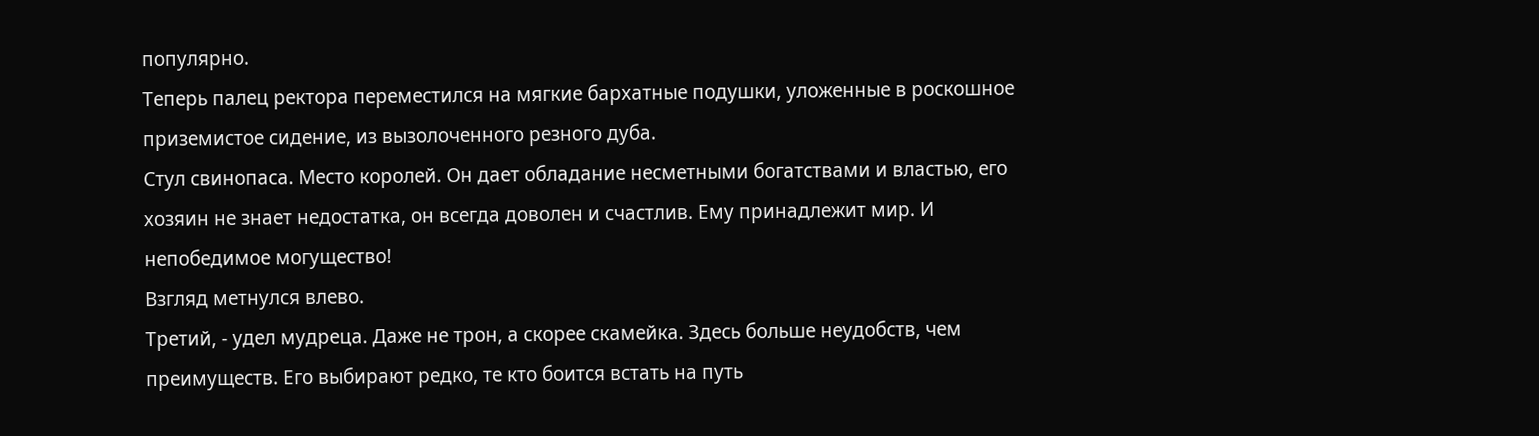популярно.
Теперь палец ректора переместился на мягкие бархатные подушки, уложенные в роскошное приземистое сидение, из вызолоченного резного дуба.
Стул свинопаса. Место королей. Он дает обладание несметными богатствами и властью, его хозяин не знает недостатка, он всегда доволен и счастлив. Ему принадлежит мир. И непобедимое могущество!
Взгляд метнулся влево.
Третий, - удел мудреца. Даже не трон, а скорее скамейка. Здесь больше неудобств, чем преимуществ. Его выбирают редко, те кто боится встать на путь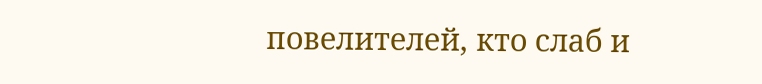повелителей, кто слаб и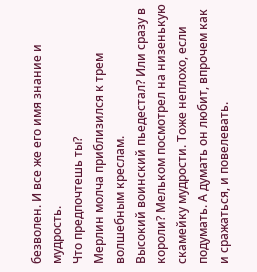безволен. И все же его имя знание и мудрость.
Что предпочтешь ты?
Мерлин молча приблизился к трем волшебным креслам.
Высокий воинский пьедестал? Или сразу в короли? Мельком посмотрел на низенькую скамейку мудрости. Тоже неплохо, если подумать. А думать он любит, впрочем как и сражаться, и повелевать.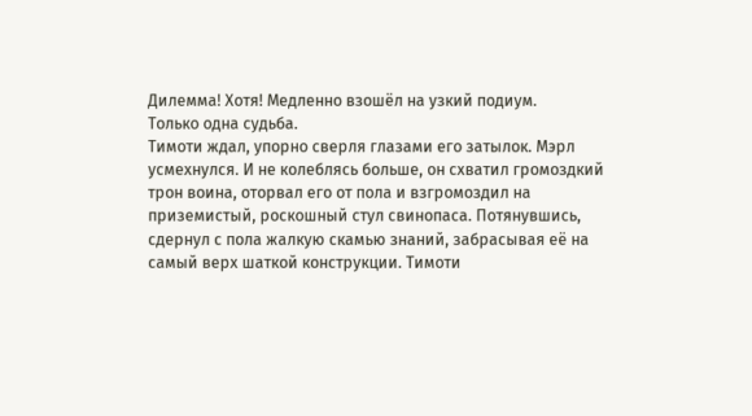Дилемма! Хотя! Медленно взошёл на узкий подиум.
Только одна судьба.
Тимоти ждал, упорно сверля глазами его затылок. Мэрл усмехнулся. И не колеблясь больше, он схватил громоздкий трон воина, оторвал его от пола и взгромоздил на приземистый, роскошный стул свинопаса. Потянувшись, сдернул с пола жалкую скамью знаний, забрасывая её на самый верх шаткой конструкции. Тимоти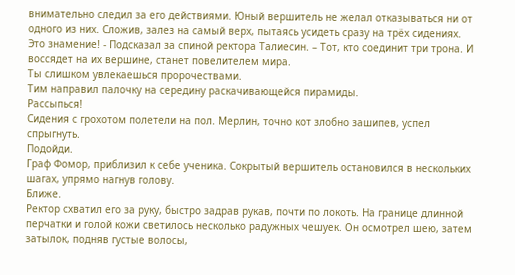внимательно следил за его действиями. Юный вершитель не желал отказываться ни от одного из них. Сложив, залез на самый верх, пытаясь усидеть сразу на трёх сидениях.
Это знамение! - Подсказал за спиной ректора Талиесин. – Тот, кто соединит три трона. И воссядет на их вершине, станет повелителем мира.
Ты слишком увлекаешься пророчествами.
Тим направил палочку на середину раскачивающейся пирамиды.
Рассыпься!
Сидения с грохотом полетели на пол. Мерлин, точно кот злобно зашипев, успел спрыгнуть.
Подойди.
Граф Фомор, приблизил к себе ученика. Сокрытый вершитель остановился в нескольких шагах, упрямо нагнув голову.
Ближе.
Ректор схватил его за руку, быстро задрав рукав, почти по локоть. На границе длинной перчатки и голой кожи светилось несколько радужных чешуек. Он осмотрел шею, затем затылок, подняв густые волосы,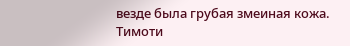везде была грубая змеиная кожа.
Тимоти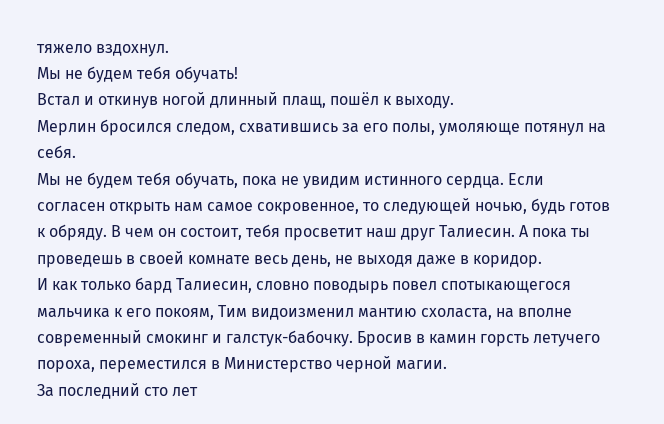тяжело вздохнул.
Мы не будем тебя обучать!
Встал и откинув ногой длинный плащ, пошёл к выходу.
Мерлин бросился следом, схватившись за его полы, умоляюще потянул на себя.
Мы не будем тебя обучать, пока не увидим истинного сердца. Если согласен открыть нам самое сокровенное, то следующей ночью, будь готов к обряду. В чем он состоит, тебя просветит наш друг Талиесин. А пока ты проведешь в своей комнате весь день, не выходя даже в коридор.
И как только бард Талиесин, словно поводырь повел спотыкающегося мальчика к его покоям, Тим видоизменил мантию схоласта, на вполне современный смокинг и галстук-бабочку. Бросив в камин горсть летучего пороха, переместился в Министерство черной магии.
За последний сто лет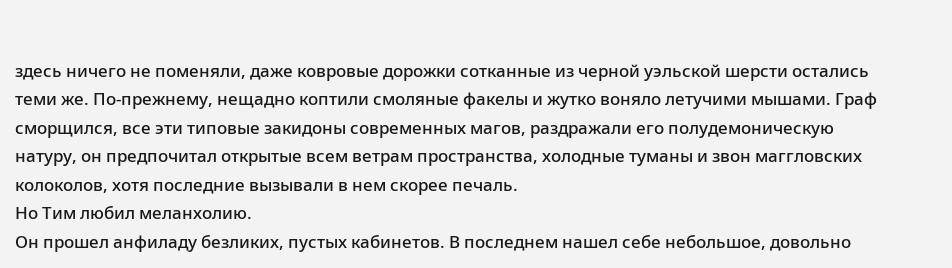здесь ничего не поменяли, даже ковровые дорожки сотканные из черной уэльской шерсти остались теми же. По-прежнему, нещадно коптили смоляные факелы и жутко воняло летучими мышами. Граф сморщился, все эти типовые закидоны современных магов, раздражали его полудемоническую натуру, он предпочитал открытые всем ветрам пространства, холодные туманы и звон маггловских колоколов, хотя последние вызывали в нем скорее печаль.
Но Тим любил меланхолию.
Он прошел анфиладу безликих, пустых кабинетов. В последнем нашел себе небольшое, довольно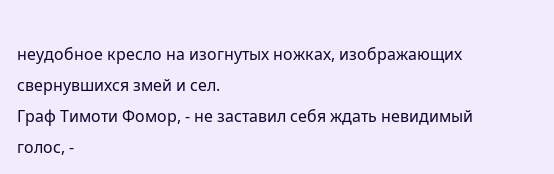неудобное кресло на изогнутых ножках, изображающих свернувшихся змей и сел.
Граф Тимоти Фомор, - не заставил себя ждать невидимый голос, -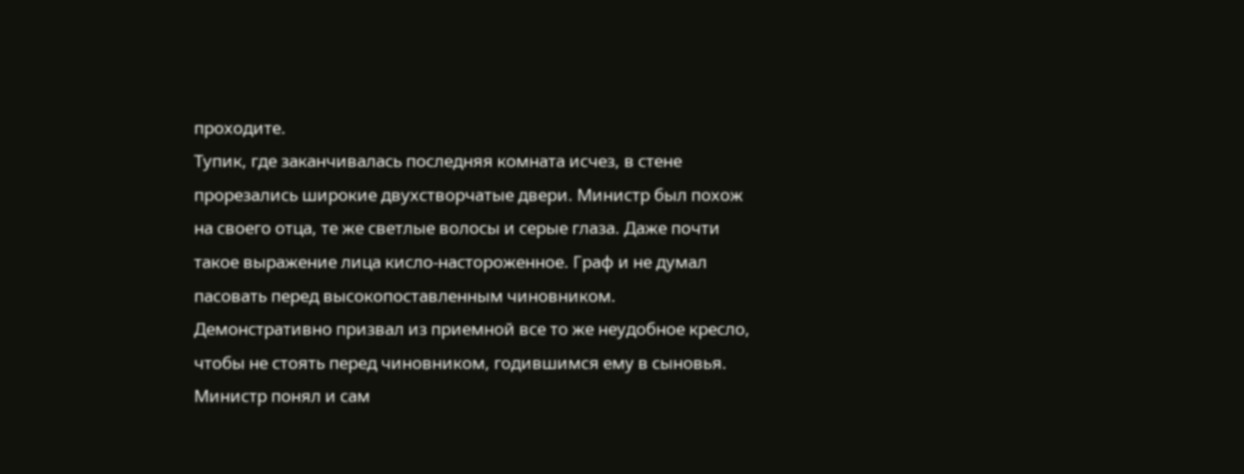проходите.
Тупик, где заканчивалась последняя комната исчез, в стене прорезались широкие двухстворчатые двери. Министр был похож на своего отца, те же светлые волосы и серые глаза. Даже почти такое выражение лица кисло-настороженное. Граф и не думал пасовать перед высокопоставленным чиновником. Демонстративно призвал из приемной все то же неудобное кресло, чтобы не стоять перед чиновником, годившимся ему в сыновья. Министр понял и сам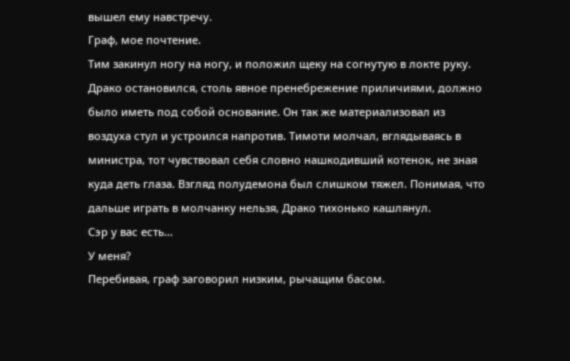вышел ему навстречу.
Граф, мое почтение.
Тим закинул ногу на ногу, и положил щеку на согнутую в локте руку.
Драко остановился, столь явное пренебрежение приличиями, должно было иметь под собой основание. Он так же материализовал из воздуха стул и устроился напротив. Тимоти молчал, вглядываясь в министра, тот чувствовал себя словно нашкодивший котенок, не зная куда деть глаза. Взгляд полудемона был слишком тяжел. Понимая, что дальше играть в молчанку нельзя, Драко тихонько кашлянул.
Сэр у вас есть…
У меня?
Перебивая, граф заговорил низким, рычащим басом.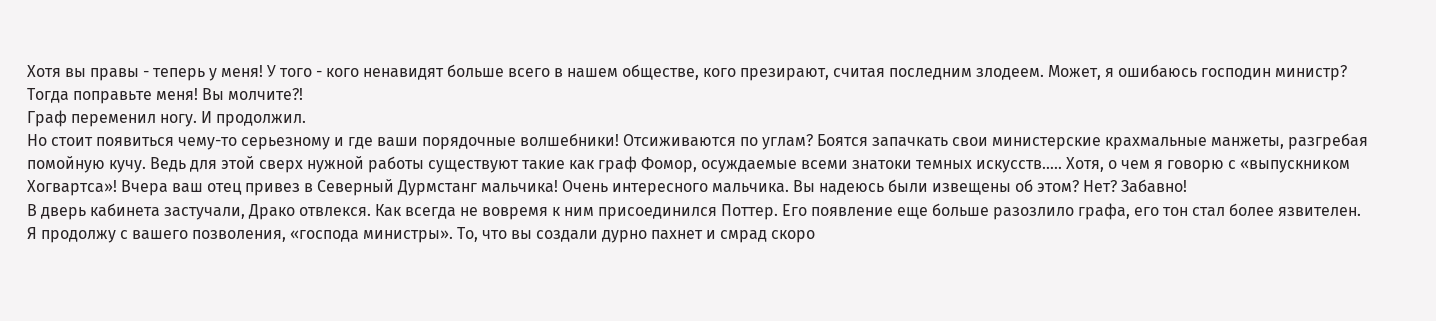Хотя вы правы - теперь у меня! У того - кого ненавидят больше всего в нашем обществе, кого презирают, считая последним злодеем. Может, я ошибаюсь господин министр? Тогда поправьте меня! Вы молчите?!
Граф переменил ногу. И продолжил.
Но стоит появиться чему-то серьезному и где ваши порядочные волшебники! Отсиживаются по углам? Боятся запачкать свои министерские крахмальные манжеты, разгребая помойную кучу. Ведь для этой сверх нужной работы существуют такие как граф Фомор, осуждаемые всеми знатоки темных искусств….. Хотя, о чем я говорю с «выпускником Хогвартса»! Вчера ваш отец привез в Северный Дурмстанг мальчика! Очень интересного мальчика. Вы надеюсь были извещены об этом? Нет? Забавно!
В дверь кабинета застучали, Драко отвлекся. Как всегда не вовремя к ним присоединился Поттер. Его появление еще больше разозлило графа, его тон стал более язвителен.
Я продолжу с вашего позволения, «господа министры». То, что вы создали дурно пахнет и смрад скоро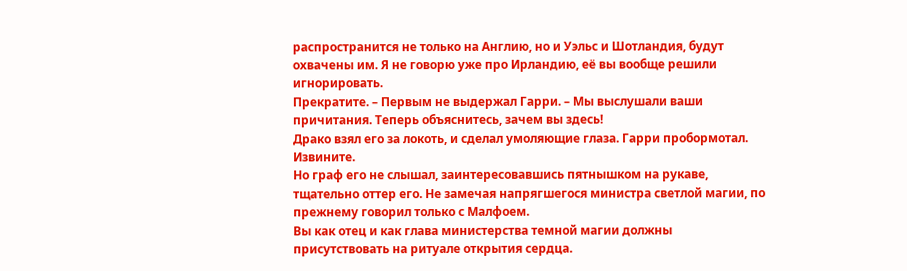распространится не только на Англию, но и Уэльс и Шотландия, будут охвачены им. Я не говорю уже про Ирландию, её вы вообще решили игнорировать.
Прекратите. – Первым не выдержал Гарри. – Мы выслушали ваши причитания. Теперь объяснитесь, зачем вы здесь!
Драко взял его за локоть, и сделал умоляющие глаза. Гарри пробормотал.
Извините.
Но граф его не слышал, заинтересовавшись пятнышком на рукаве, тщательно оттер его. Не замечая напрягшегося министра светлой магии, по прежнему говорил только с Малфоем.
Вы как отец и как глава министерства темной магии должны присутствовать на ритуале открытия сердца.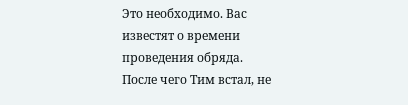Это необходимо. Вас известят о времени проведения обряда.
После чего Тим встал, не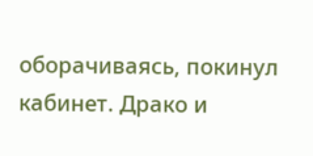оборачиваясь, покинул кабинет. Драко и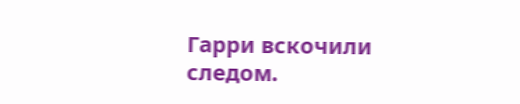Гарри вскочили следом.